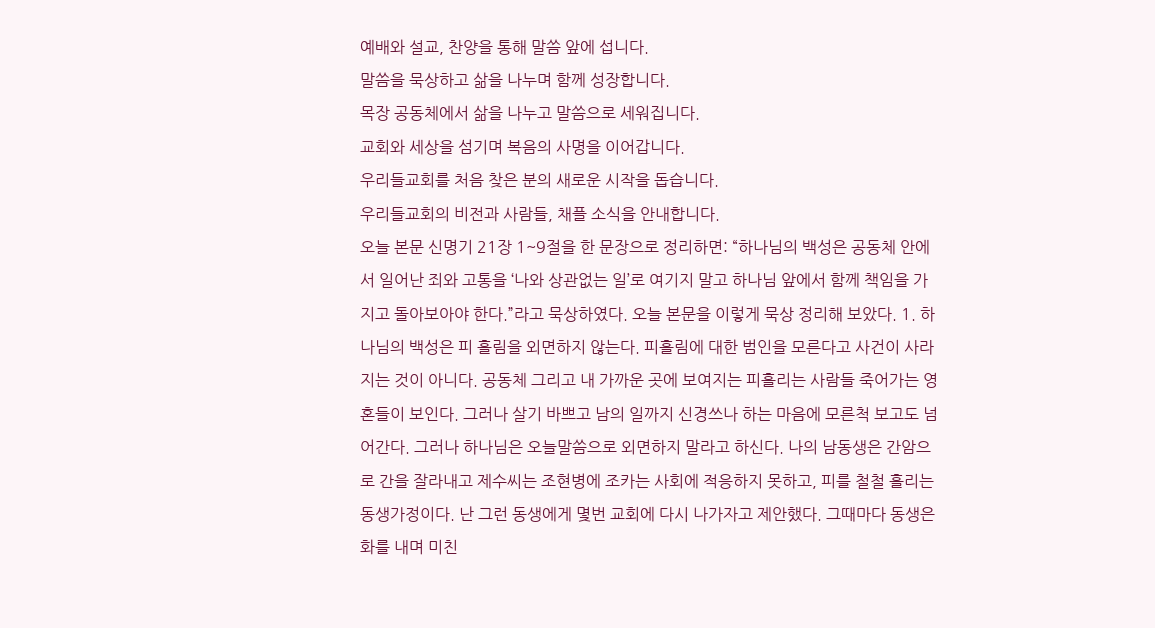예배와 설교, 찬양을 통해 말씀 앞에 섭니다.
말씀을 묵상하고 삶을 나누며 함께 성장합니다.
목장 공동체에서 삶을 나누고 말씀으로 세워집니다.
교회와 세상을 섬기며 복음의 사명을 이어갑니다.
우리들교회를 처음 찾은 분의 새로운 시작을 돕습니다.
우리들교회의 비전과 사람들, 채플 소식을 안내합니다.
오늘 본문 신명기 21장 1~9절을 한 문장으로 정리하면: “하나님의 백성은 공동체 안에서 일어난 죄와 고통을 ‘나와 상관없는 일’로 여기지 말고 하나님 앞에서 함께 책임을 가지고 돌아보아야 한다.”라고 묵상하였다. 오늘 본문을 이렇게 묵상 정리해 보았다. 1. 하나님의 백성은 피 흘림을 외면하지 않는다. 피흘림에 대한 범인을 모른다고 사건이 사라지는 것이 아니다. 공동체 그리고 내 가까운 곳에 보여지는 피흘리는 사람들 죽어가는 영혼들이 보인다. 그러나 살기 바쁘고 남의 일까지 신경쓰나 하는 마음에 모른척 보고도 넘어간다. 그러나 하나님은 오늘말씀으로 외면하지 말라고 하신다. 나의 남동생은 간암으로 간을 잘라내고 제수씨는 조현병에 조카는 사회에 적응하지 못하고, 피를 철철 흘리는 동생가정이다. 난 그런 동생에게 몇번 교회에 다시 나가자고 제안했다. 그때마다 동생은 화를 내며 미친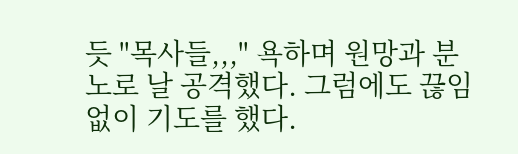듯 "목사들,,," 욕하며 원망과 분노로 날 공격했다. 그럼에도 끊임없이 기도를 했다.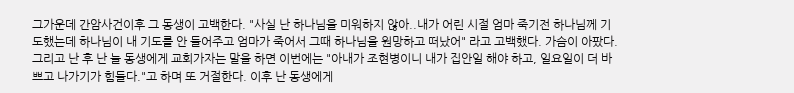그가운데 간암사건이후 그 동생이 고백한다. "사실 난 하나님을 미워하지 않아..내가 어린 시절 엄마 죽기전 하나님께 기도했는데 하나님이 내 기도를 안 들어주고 엄마가 죽어서 그때 하나님을 원망하고 떠났어" 라고 고백했다. 가슴이 아팠다. 그리고 난 후 난 늘 동생에게 교회가자는 말을 하면 이번에는 "아내가 조현병이니 내가 집안일 해야 하고, 일요일이 더 바쁘고 나가기가 힘들다."고 하며 또 거절한다. 이후 난 동생에게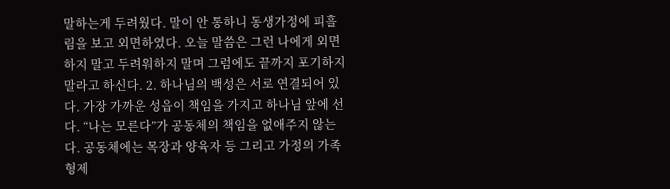말하는게 두려웠다. 말이 안 통하니 동생가정에 피흘림을 보고 외면하였다. 오늘 말씀은 그런 나에게 외면하지 말고 두려워하지 말며 그럼에도 끝까지 포기하지 말라고 하신다. 2. 하나님의 백성은 서로 연결되어 있다. 가장 가까운 성읍이 책임을 가지고 하나님 앞에 선다. “나는 모른다”가 공동체의 책임을 없애주지 않는다. 공동체에는 목장과 양육자 등 그리고 가정의 가족 형제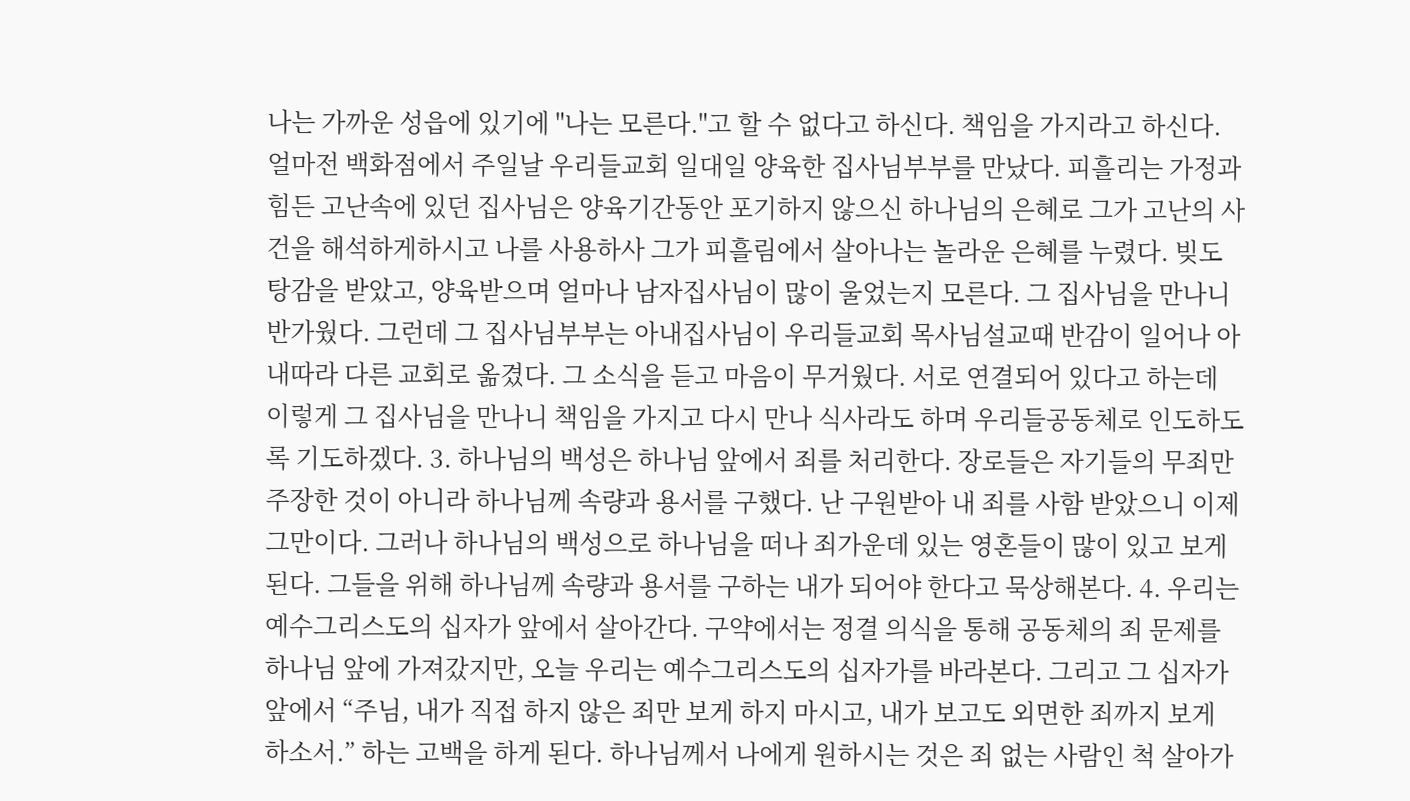나는 가까운 성읍에 있기에 "나는 모른다."고 할 수 없다고 하신다. 책임을 가지라고 하신다. 얼마전 백화점에서 주일날 우리들교회 일대일 양육한 집사님부부를 만났다. 피흘리는 가정과 힘든 고난속에 있던 집사님은 양육기간동안 포기하지 않으신 하나님의 은혜로 그가 고난의 사건을 해석하게하시고 나를 사용하사 그가 피흘림에서 살아나는 놀라운 은혜를 누렸다. 빚도 탕감을 받았고, 양육받으며 얼마나 남자집사님이 많이 울었는지 모른다. 그 집사님을 만나니 반가웠다. 그런데 그 집사님부부는 아내집사님이 우리들교회 목사님설교때 반감이 일어나 아내따라 다른 교회로 옮겼다. 그 소식을 듣고 마음이 무거웠다. 서로 연결되어 있다고 하는데 이렇게 그 집사님을 만나니 책임을 가지고 다시 만나 식사라도 하며 우리들공동체로 인도하도록 기도하겠다. 3. 하나님의 백성은 하나님 앞에서 죄를 처리한다. 장로들은 자기들의 무죄만 주장한 것이 아니라 하나님께 속량과 용서를 구했다. 난 구원받아 내 죄를 사함 받았으니 이제 그만이다. 그러나 하나님의 백성으로 하나님을 떠나 죄가운데 있는 영혼들이 많이 있고 보게 된다. 그들을 위해 하나님께 속량과 용서를 구하는 내가 되어야 한다고 묵상해본다. 4. 우리는 예수그리스도의 십자가 앞에서 살아간다. 구약에서는 정결 의식을 통해 공동체의 죄 문제를 하나님 앞에 가져갔지만, 오늘 우리는 예수그리스도의 십자가를 바라본다. 그리고 그 십자가 앞에서 “주님, 내가 직접 하지 않은 죄만 보게 하지 마시고, 내가 보고도 외면한 죄까지 보게 하소서.” 하는 고백을 하게 된다. 하나님께서 나에게 원하시는 것은 죄 없는 사람인 척 살아가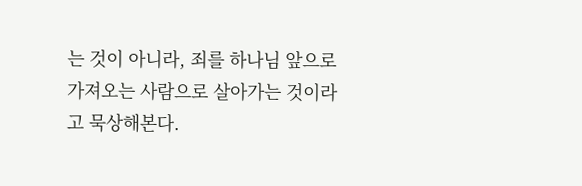는 것이 아니라, 죄를 하나님 앞으로 가져오는 사람으로 살아가는 것이라고 묵상해본다.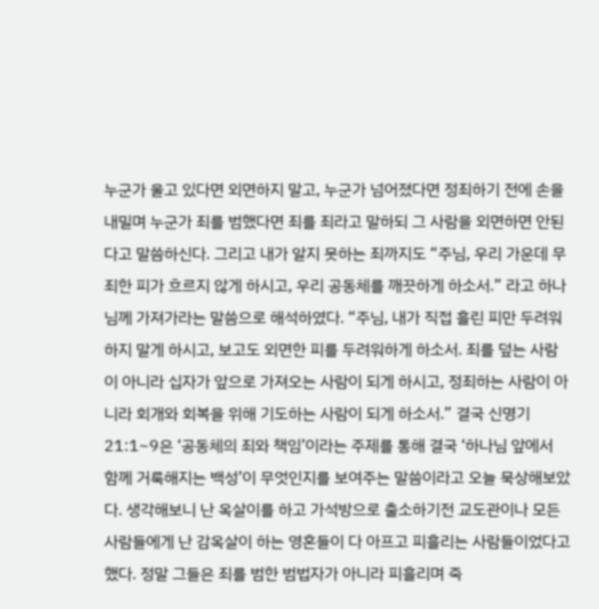누군가 울고 있다면 외면하지 말고, 누군가 넘어졌다면 정죄하기 전에 손을 내밀며 누군가 죄를 범했다면 죄를 죄라고 말하되 그 사람을 외면하면 안된다고 말씀하신다. 그리고 내가 알지 못하는 죄까지도 “주님, 우리 가운데 무죄한 피가 흐르지 않게 하시고, 우리 공동체를 깨끗하게 하소서.” 라고 하나님께 가져가라는 말씀으로 해석하였다. “주님, 내가 직접 흘린 피만 두려워하지 말게 하시고, 보고도 외면한 피를 두려워하게 하소서. 죄를 덮는 사람이 아니라 십자가 앞으로 가져오는 사람이 되게 하시고, 정죄하는 사람이 아니라 회개와 회복을 위해 기도하는 사람이 되게 하소서.” 결국 신명기 21:1~9은 ‘공동체의 죄와 책임’이라는 주제를 통해 결국 ‘하나님 앞에서 함께 거룩해지는 백성’이 무엇인지를 보여주는 말씀이라고 오늘 묵상해보았다. 생각해보니 난 옥살이를 하고 가석방으로 출소하기전 교도관이나 모든 사람들에게 난 감옥살이 하는 영혼들이 다 아프고 피흘리는 사람들이었다고 했다. 정말 그들은 죄를 범한 범법자가 아니라 피흘리며 죽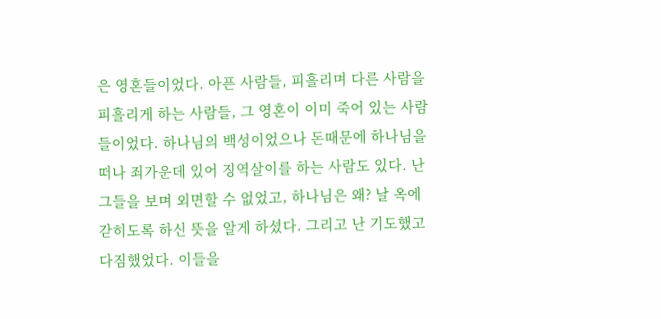은 영혼들이었다. 아픈 사람들, 피흘리며 다른 사람을 피흘리게 하는 사람들, 그 영혼이 이미 죽어 있는 사람들이었다. 하나님의 백성이었으나 돈때문에 하나님을 떠나 죄가운데 있어 징역살이를 하는 사람도 있다. 난 그들을 보며 외면할 수 없었고, 하나님은 왜? 날 옥에 갇히도록 하신 뜻을 알게 하셨다. 그리고 난 기도했고 다짐했었다. 이들을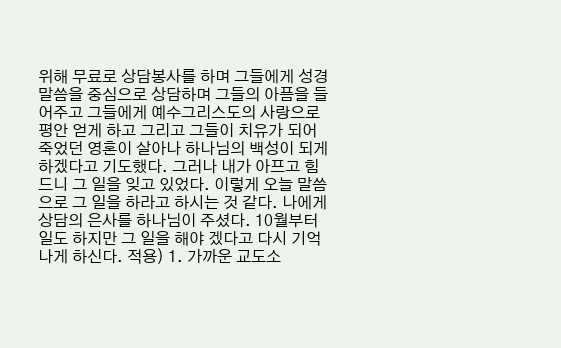위해 무료로 상담봉사를 하며 그들에게 성경말씀을 중심으로 상담하며 그들의 아픔을 들어주고 그들에게 예수그리스도의 사랑으로 평안 얻게 하고 그리고 그들이 치유가 되어 죽었던 영혼이 살아나 하나님의 백성이 되게 하겠다고 기도했다. 그러나 내가 아프고 힘드니 그 일을 잊고 있었다. 이렇게 오늘 말씀으로 그 일을 하라고 하시는 것 같다. 나에게 상담의 은사를 하나님이 주셨다. 10월부터 일도 하지만 그 일을 해야 겠다고 다시 기억나게 하신다. 적용) 1. 가까운 교도소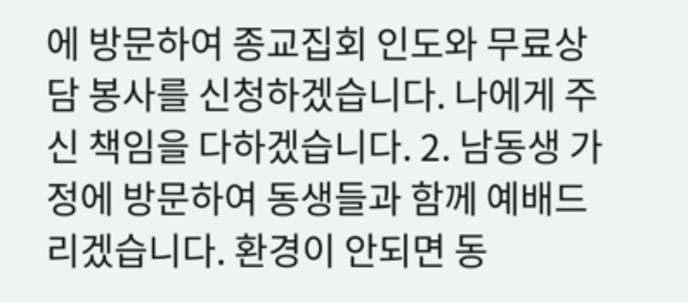에 방문하여 종교집회 인도와 무료상담 봉사를 신청하겠습니다. 나에게 주신 책임을 다하겠습니다. 2. 남동생 가정에 방문하여 동생들과 함께 예배드리겠습니다. 환경이 안되면 동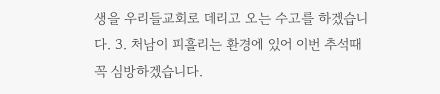생을 우리들교회로 데리고 오는 수고를 하겠습니다. 3. 처남이 피흘리는 환경에 있어 이번 추석때 꼭 심방하겠습니다.